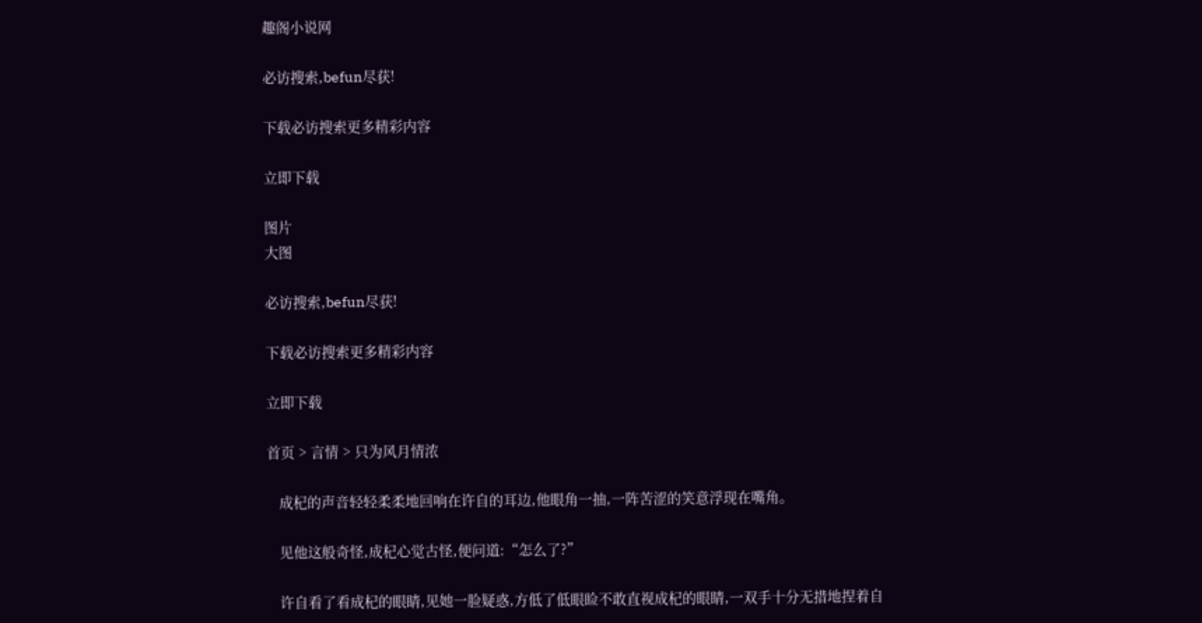趣阁小说网

必访搜索,befun尽获!

下载必访搜索更多精彩内容

立即下载

图片
大图

必访搜索,befun尽获!

下载必访搜索更多精彩内容

立即下载

首页 > 言情 > 只为风月情浓

   成杞的声音轻轻柔柔地回响在许自的耳边,他眼角一抽,一阵苦涩的笑意浮现在嘴角。

   见他这般奇怪,成杞心觉古怪,便问道:“怎么了?”

   许自看了看成杞的眼睛,见她一脸疑惑,方低了低眼睑不敢直视成杞的眼睛,一双手十分无措地捏着自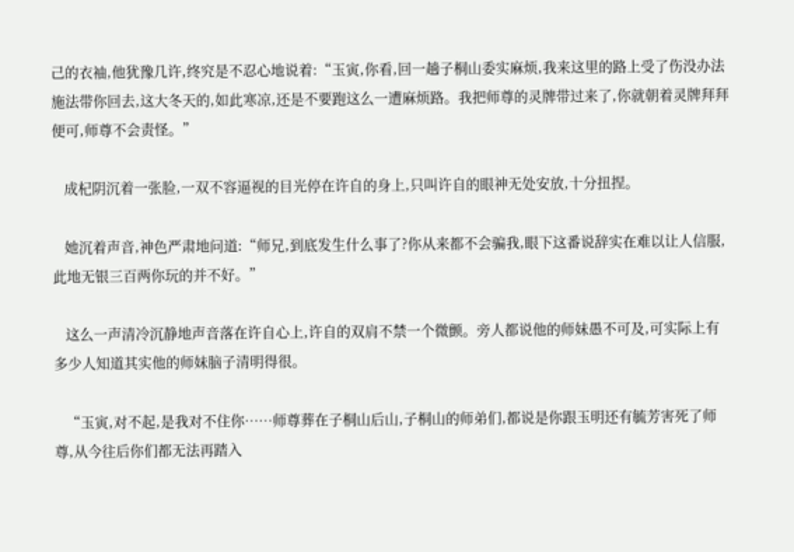己的衣袖,他犹豫几许,终究是不忍心地说着:“玉寅,你看,回一趟子桐山委实麻烦,我来这里的路上受了伤没办法施法带你回去,这大冬天的,如此寒凉,还是不要跑这么一遭麻烦路。我把师尊的灵牌带过来了,你就朝着灵牌拜拜便可,师尊不会责怪。”

   成杞阴沉着一张脸,一双不容逼视的目光停在许自的身上,只叫许自的眼神无处安放,十分扭捏。

   她沉着声音,神色严肃地问道:“师兄,到底发生什么事了?你从来都不会骗我,眼下这番说辞实在难以让人信服,此地无银三百两你玩的并不好。”

   这么一声清冷沉静地声音落在许自心上,许自的双肩不禁一个微颤。旁人都说他的师妹愚不可及,可实际上有多少人知道其实他的师妹脑子清明得很。

   “玉寅,对不起,是我对不住你……师尊葬在子桐山后山,子桐山的师弟们,都说是你跟玉明还有毓芳害死了师尊,从今往后你们都无法再踏入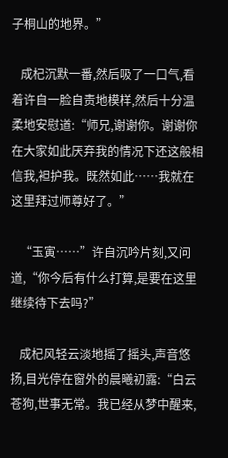子桐山的地界。”

   成杞沉默一番,然后吸了一口气,看着许自一脸自责地模样,然后十分温柔地安慰道:“师兄,谢谢你。谢谢你在大家如此厌弃我的情况下还这般相信我,袒护我。既然如此……我就在这里拜过师尊好了。”

   “玉寅……”许自沉吟片刻,又问道,“你今后有什么打算,是要在这里继续待下去吗?”

   成杞风轻云淡地摇了摇头,声音悠扬,目光停在窗外的晨曦初露:“白云苍狗,世事无常。我已经从梦中醒来,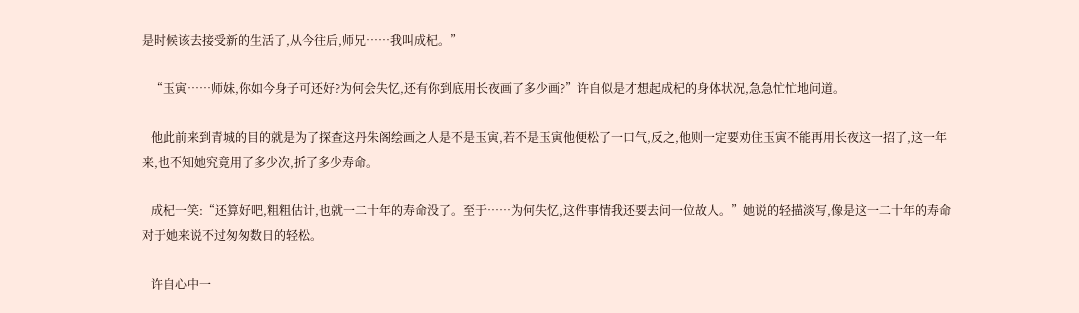是时候该去接受新的生活了,从今往后,师兄……我叫成杞。”

   “玉寅……师妹,你如今身子可还好?为何会失忆,还有你到底用长夜画了多少画?”许自似是才想起成杞的身体状况,急急忙忙地问道。

   他此前来到青城的目的就是为了探查这丹朱阁绘画之人是不是玉寅,若不是玉寅他便松了一口气,反之,他则一定要劝住玉寅不能再用长夜这一招了,这一年来,也不知她究竟用了多少次,折了多少寿命。

   成杞一笑:“还算好吧,粗粗估计,也就一二十年的寿命没了。至于……为何失忆,这件事情我还要去问一位故人。”她说的轻描淡写,像是这一二十年的寿命对于她来说不过匆匆数日的轻松。

   许自心中一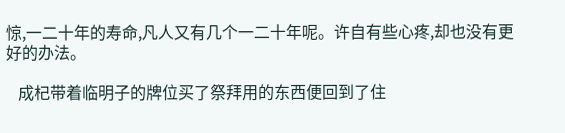惊,一二十年的寿命,凡人又有几个一二十年呢。许自有些心疼,却也没有更好的办法。

   成杞带着临明子的牌位买了祭拜用的东西便回到了住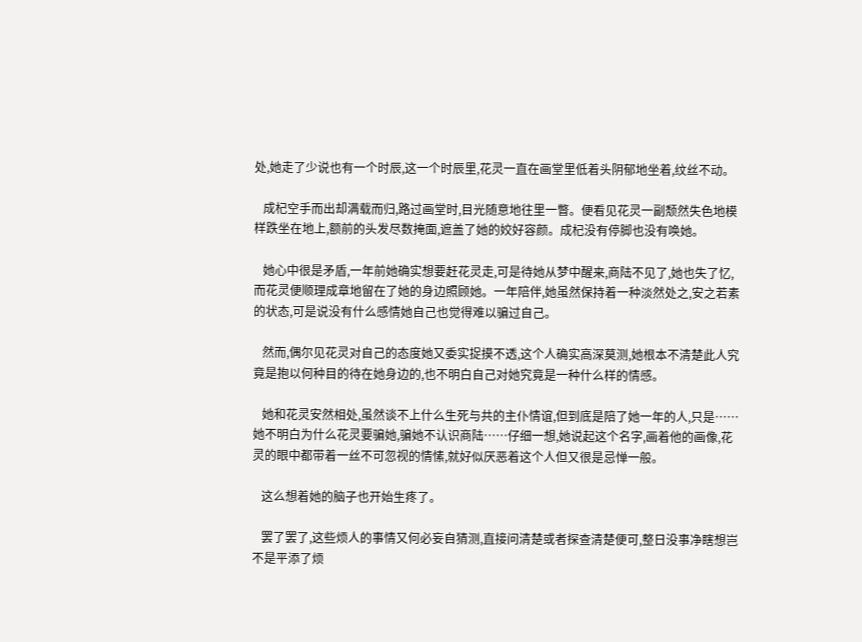处,她走了少说也有一个时辰,这一个时辰里,花灵一直在画堂里低着头阴郁地坐着,纹丝不动。

   成杞空手而出却满载而归,路过画堂时,目光随意地往里一瞥。便看见花灵一副颓然失色地模样跌坐在地上,额前的头发尽数掩面,遮盖了她的姣好容颜。成杞没有停脚也没有唤她。

   她心中很是矛盾,一年前她确实想要赶花灵走,可是待她从梦中醒来,商陆不见了,她也失了忆,而花灵便顺理成章地留在了她的身边照顾她。一年陪伴,她虽然保持着一种淡然处之,安之若素的状态,可是说没有什么感情她自己也觉得难以骗过自己。

   然而,偶尔见花灵对自己的态度她又委实捉摸不透,这个人确实高深莫测,她根本不清楚此人究竟是抱以何种目的待在她身边的,也不明白自己对她究竟是一种什么样的情感。

   她和花灵安然相处,虽然谈不上什么生死与共的主仆情谊,但到底是陪了她一年的人,只是……她不明白为什么花灵要骗她,骗她不认识商陆……仔细一想,她说起这个名字,画着他的画像,花灵的眼中都带着一丝不可忽视的情愫,就好似厌恶着这个人但又很是忌惮一般。

   这么想着她的脑子也开始生疼了。

   罢了罢了,这些烦人的事情又何必妄自猜测,直接问清楚或者探查清楚便可,整日没事净瞎想岂不是平添了烦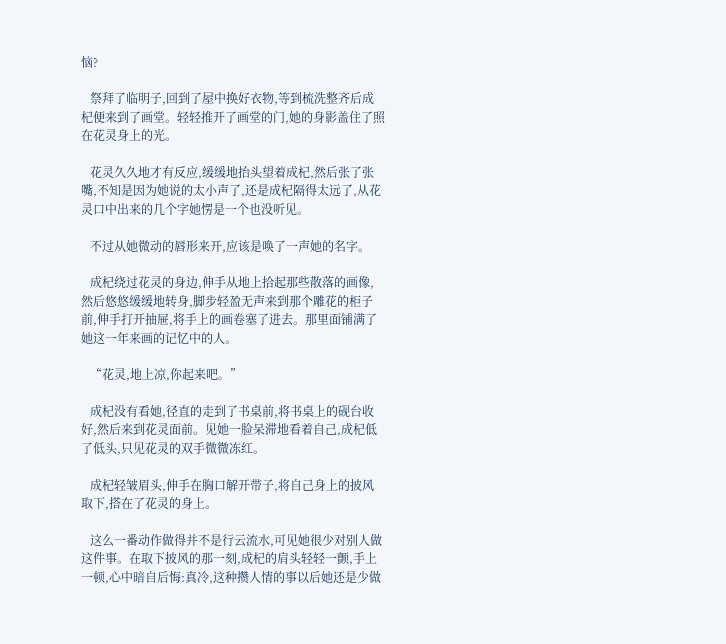恼?

   祭拜了临明子,回到了屋中换好衣物,等到梳洗整齐后成杞便来到了画堂。轻轻推开了画堂的门,她的身影盖住了照在花灵身上的光。

   花灵久久地才有反应,缓缓地抬头望着成杞,然后张了张嘴,不知是因为她说的太小声了,还是成杞隔得太远了,从花灵口中出来的几个字她愣是一个也没听见。

   不过从她微动的唇形来开,应该是唤了一声她的名字。

   成杞绕过花灵的身边,伸手从地上拾起那些散落的画像,然后悠悠缓缓地转身,脚步轻盈无声来到那个雕花的柜子前,伸手打开抽屉,将手上的画卷塞了进去。那里面铺满了她这一年来画的记忆中的人。

   “花灵,地上凉,你起来吧。”

   成杞没有看她,径直的走到了书桌前,将书桌上的砚台收好,然后来到花灵面前。见她一脸呆滞地看着自己,成杞低了低头,只见花灵的双手微微冻红。

   成杞轻皱眉头,伸手在胸口解开带子,将自己身上的披风取下,搭在了花灵的身上。

   这么一番动作做得并不是行云流水,可见她很少对别人做这件事。在取下披风的那一刻,成杞的肩头轻轻一颤,手上一顿,心中暗自后悔:真冷,这种攒人情的事以后她还是少做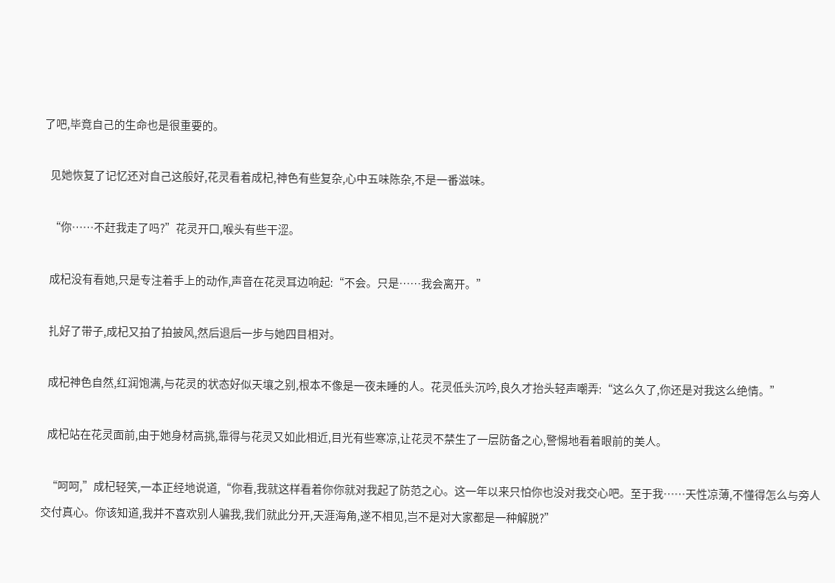了吧,毕竟自己的生命也是很重要的。

   见她恢复了记忆还对自己这般好,花灵看着成杞,神色有些复杂,心中五味陈杂,不是一番滋味。

   “你……不赶我走了吗?”花灵开口,喉头有些干涩。

   成杞没有看她,只是专注着手上的动作,声音在花灵耳边响起:“不会。只是……我会离开。”

   扎好了带子,成杞又拍了拍披风,然后退后一步与她四目相对。

   成杞神色自然,红润饱满,与花灵的状态好似天壤之别,根本不像是一夜未睡的人。花灵低头沉吟,良久才抬头轻声嘲弄:“这么久了,你还是对我这么绝情。”

   成杞站在花灵面前,由于她身材高挑,靠得与花灵又如此相近,目光有些寒凉,让花灵不禁生了一层防备之心,警惕地看着眼前的美人。

   “呵呵,”成杞轻笑,一本正经地说道,“你看,我就这样看着你你就对我起了防范之心。这一年以来只怕你也没对我交心吧。至于我……天性凉薄,不懂得怎么与旁人交付真心。你该知道,我并不喜欢别人骗我,我们就此分开,天涯海角,遂不相见,岂不是对大家都是一种解脱?”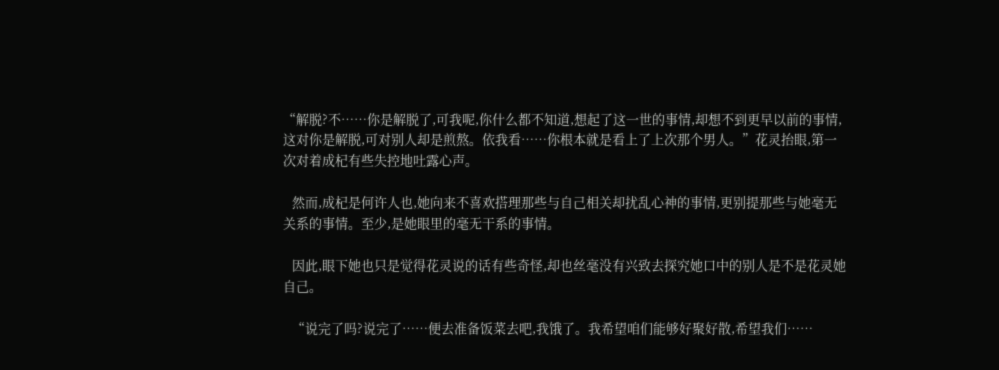“解脱?不……你是解脱了,可我呢,你什么都不知道,想起了这一世的事情,却想不到更早以前的事情,这对你是解脱,可对别人却是煎熬。依我看……你根本就是看上了上次那个男人。”花灵抬眼,第一次对着成杞有些失控地吐露心声。

   然而,成杞是何许人也,她向来不喜欢搭理那些与自己相关却扰乱心神的事情,更别提那些与她毫无关系的事情。至少,是她眼里的毫无干系的事情。

   因此,眼下她也只是觉得花灵说的话有些奇怪,却也丝毫没有兴致去探究她口中的别人是不是花灵她自己。

   “说完了吗?说完了……便去准备饭菜去吧,我饿了。我希望咱们能够好聚好散,希望我们……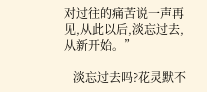对过往的痛苦说一声再见,从此以后,淡忘过去,从新开始。”

   淡忘过去吗?花灵默不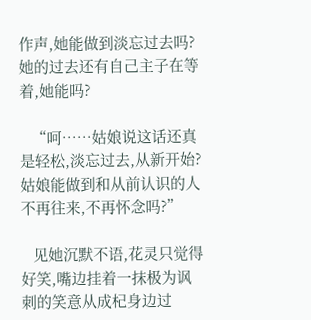作声,她能做到淡忘过去吗?她的过去还有自己主子在等着,她能吗?

   “呵……姑娘说这话还真是轻松,淡忘过去,从新开始?姑娘能做到和从前认识的人不再往来,不再怀念吗?”

   见她沉默不语,花灵只觉得好笑,嘴边挂着一抹极为讽刺的笑意从成杞身边过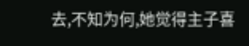去,不知为何,她觉得主子喜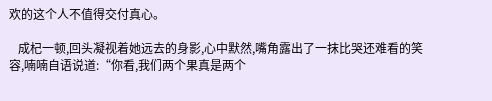欢的这个人不值得交付真心。

   成杞一顿,回头凝视着她远去的身影,心中默然,嘴角露出了一抹比哭还难看的笑容,喃喃自语说道:“你看,我们两个果真是两个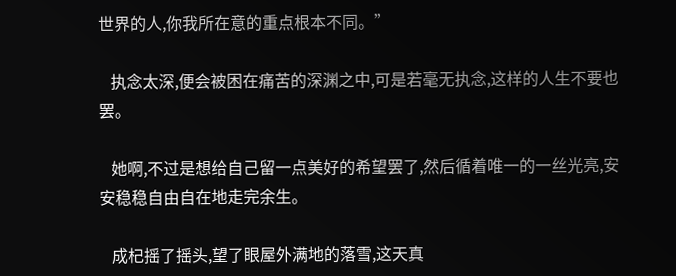世界的人,你我所在意的重点根本不同。”

   执念太深,便会被困在痛苦的深渊之中,可是若毫无执念,这样的人生不要也罢。

   她啊,不过是想给自己留一点美好的希望罢了,然后循着唯一的一丝光亮,安安稳稳自由自在地走完余生。

   成杞摇了摇头,望了眼屋外满地的落雪,这天真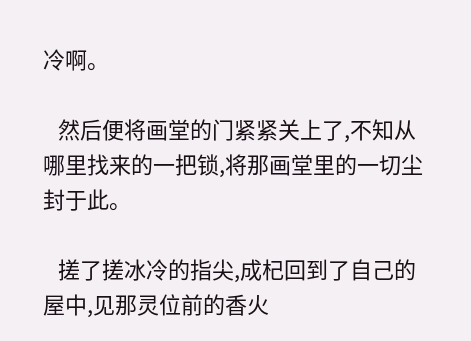冷啊。

   然后便将画堂的门紧紧关上了,不知从哪里找来的一把锁,将那画堂里的一切尘封于此。

   搓了搓冰冷的指尖,成杞回到了自己的屋中,见那灵位前的香火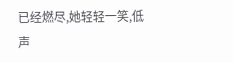已经燃尽,她轻轻一笑,低声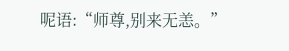呢语:“师尊,别来无恙。”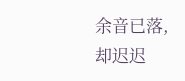余音已落,却迟迟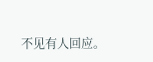不见有人回应。